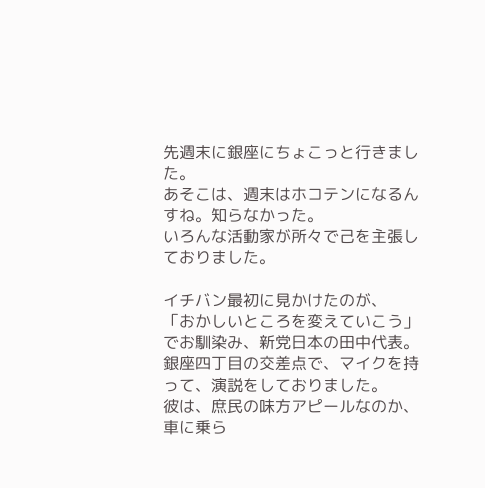先週末に銀座にちょこっと行きました。
あそこは、週末はホコテンになるんすね。知らなかった。
いろんな活動家が所々で己を主張しておりました。

イチバン最初に見かけたのが、
「おかしいところを変えていこう」でお馴染み、新党日本の田中代表。
銀座四丁目の交差点で、マイクを持って、演説をしておりました。
彼は、庶民の味方アピールなのか、車に乗ら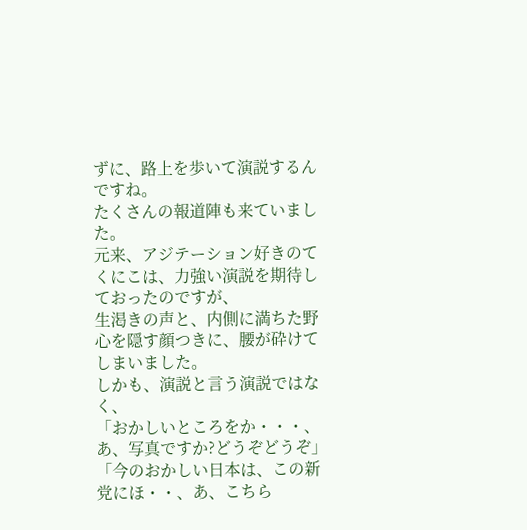ずに、路上を歩いて演説するんですね。
たくさんの報道陣も来ていました。
元来、アジテーション好きのてくにこは、力強い演説を期待しておったのですが、
生渇きの声と、内側に満ちた野心を隠す顔つきに、腰が砕けてしまいました。
しかも、演説と言う演説ではなく、
「おかしいところをか・・・、あ、写真ですか?どうぞどうぞ」
「今のおかしい日本は、この新党にほ・・、あ、こちら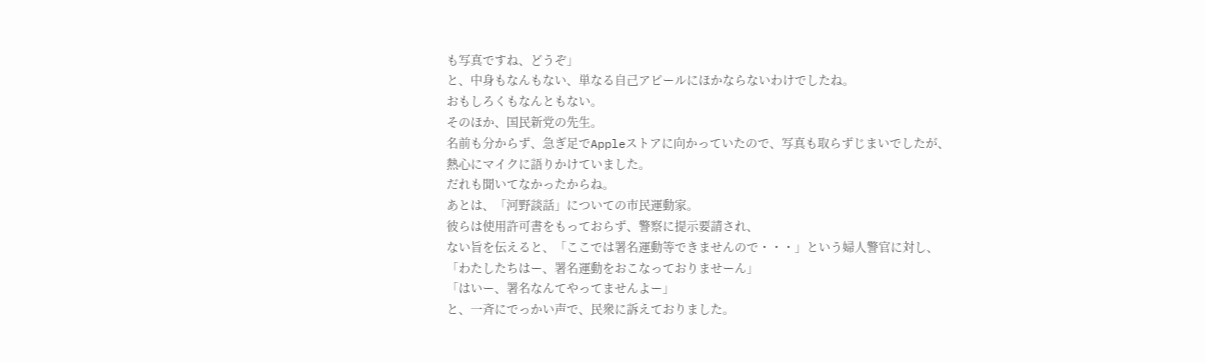も写真ですね、どうぞ」
と、中身もなんもない、単なる自己アピールにほかならないわけでしたね。
おもしろくもなんともない。
そのほか、国民新党の先生。
名前も分からず、急ぎ足でAppleストアに向かっていたので、写真も取らずじまいでしたが、
熱心にマイクに語りかけていました。
だれも聞いてなかったからね。
あとは、「河野談話」についての市民運動家。
彼らは使用許可書をもっておらず、警察に提示要請され、
ない旨を伝えると、「ここでは署名運動等できませんので・・・」という婦人警官に対し、
「わたしたちはー、署名運動をおこなっておりませーん」
「はいー、署名なんてやってませんよー」
と、一斉にでっかい声で、民衆に訴えておりました。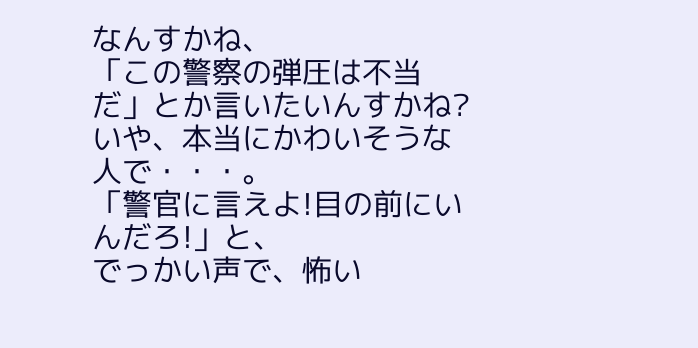なんすかね、
「この警察の弾圧は不当だ」とか言いたいんすかね?
いや、本当にかわいそうな人で・・・。
「警官に言えよ!目の前にいんだろ!」と、
でっかい声で、怖い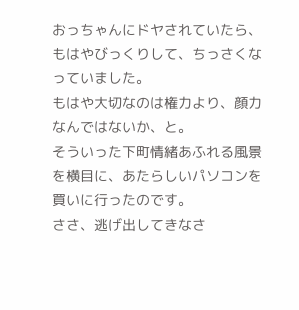おっちゃんにドヤされていたら、
もはやびっくりして、ちっさくなっていました。
もはや大切なのは権力より、顔力なんではないか、と。
そういった下町情緒あふれる風景を横目に、あたらしいパソコンを買いに行ったのです。
ささ、逃げ出してきなさ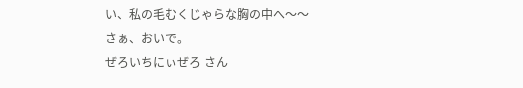い、私の毛むくじゃらな胸の中へ〜〜
さぁ、おいで。
ぜろいちにぃぜろ さん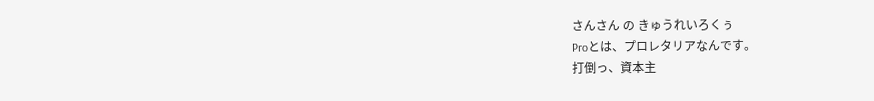さんさん の きゅうれいろくぅ
Proとは、プロレタリアなんです。
打倒っ、資本主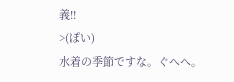義!!
>(ぽい)
水着の季節ですな。ぐへへ。